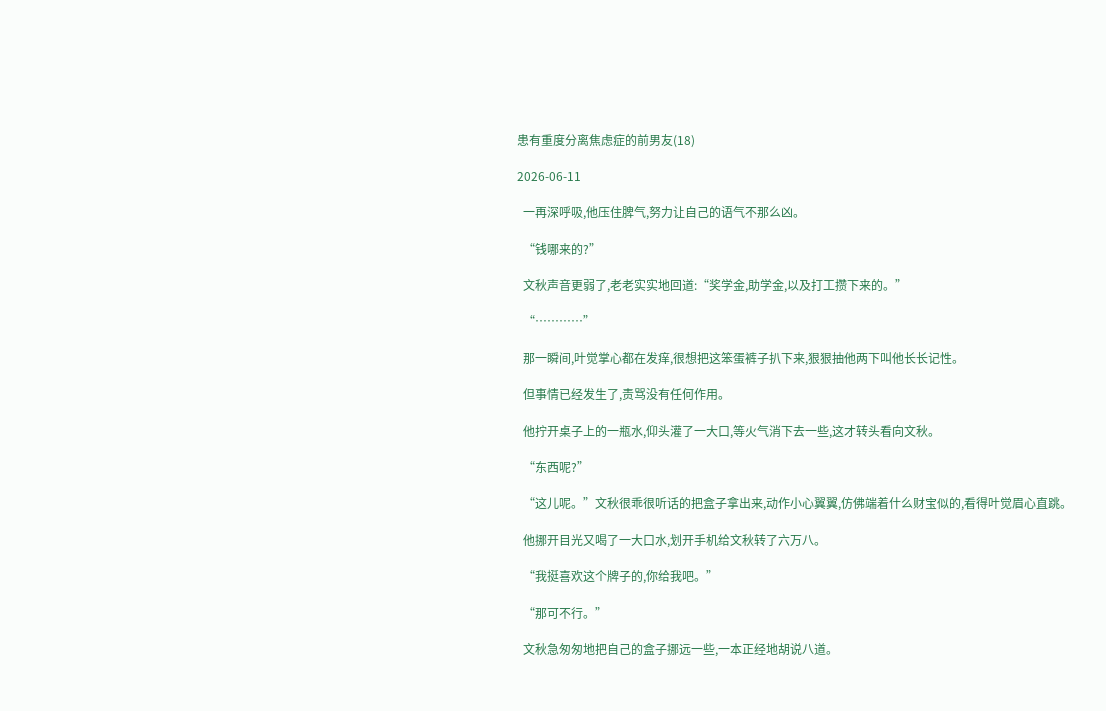患有重度分离焦虑症的前男友(18)

2026-06-11

  一再深呼吸,他压住脾气,努力让自己的语气不那么凶。

  “钱哪来的?”

  文秋声音更弱了,老老实实地回道:“奖学金,助学金,以及打工攒下来的。”

  “…………”

  那一瞬间,叶觉掌心都在发痒,很想把这笨蛋裤子扒下来,狠狠抽他两下叫他长长记性。

  但事情已经发生了,责骂没有任何作用。

  他拧开桌子上的一瓶水,仰头灌了一大口,等火气消下去一些,这才转头看向文秋。

  “东西呢?”

  “这儿呢。”文秋很乖很听话的把盒子拿出来,动作小心翼翼,仿佛端着什么财宝似的,看得叶觉眉心直跳。

  他挪开目光又喝了一大口水,划开手机给文秋转了六万八。

  “我挺喜欢这个牌子的,你给我吧。”

  “那可不行。”

  文秋急匆匆地把自己的盒子挪远一些,一本正经地胡说八道。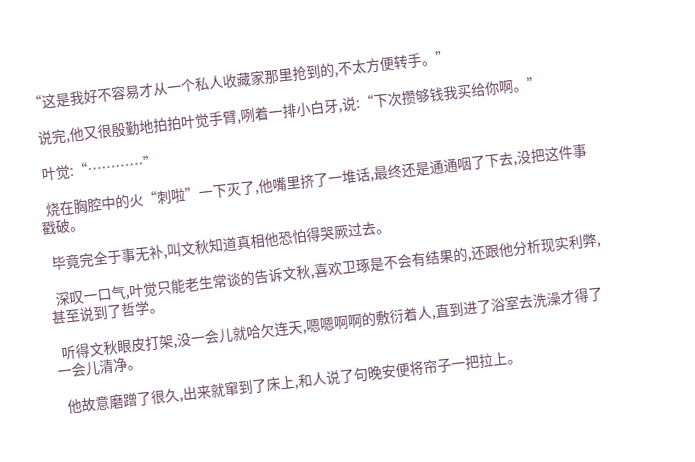“这是我好不容易才从一个私人收藏家那里抢到的,不太方便转手。”

  说完,他又很殷勤地拍拍叶觉手臂,咧着一排小白牙,说:“下次攒够钱我买给你啊。”

  叶觉:“…………”

  烧在胸腔中的火“刺啦”一下灭了,他嘴里挤了一堆话,最终还是通通咽了下去,没把这件事戳破。

  毕竟完全于事无补,叫文秋知道真相他恐怕得哭厥过去。

  深叹一口气,叶觉只能老生常谈的告诉文秋,喜欢卫琢是不会有结果的,还跟他分析现实利弊,甚至说到了哲学。

  听得文秋眼皮打架,没一会儿就哈欠连天,嗯嗯啊啊的敷衍着人,直到进了浴室去洗澡才得了一会儿清净。

  他故意磨蹭了很久,出来就窜到了床上,和人说了句晚安便将帘子一把拉上。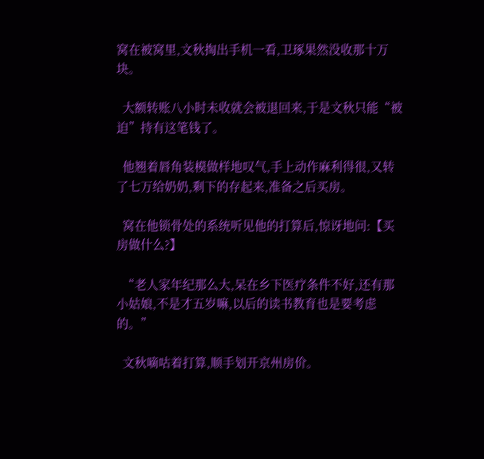窝在被窝里,文秋掏出手机一看,卫琢果然没收那十万块。

  大额转账八小时未收就会被退回来,于是文秋只能“被迫”持有这笔钱了。

  他翘着唇角装模做样地叹气,手上动作麻利得很,又转了七万给奶奶,剩下的存起来,准备之后买房。

  窝在他锁骨处的系统听见他的打算后,惊讶地问:【买房做什么?】

  “老人家年纪那么大,呆在乡下医疗条件不好,还有那小姑娘,不是才五岁嘛,以后的读书教育也是要考虑的。”

  文秋嘀咕着打算,顺手划开京州房价。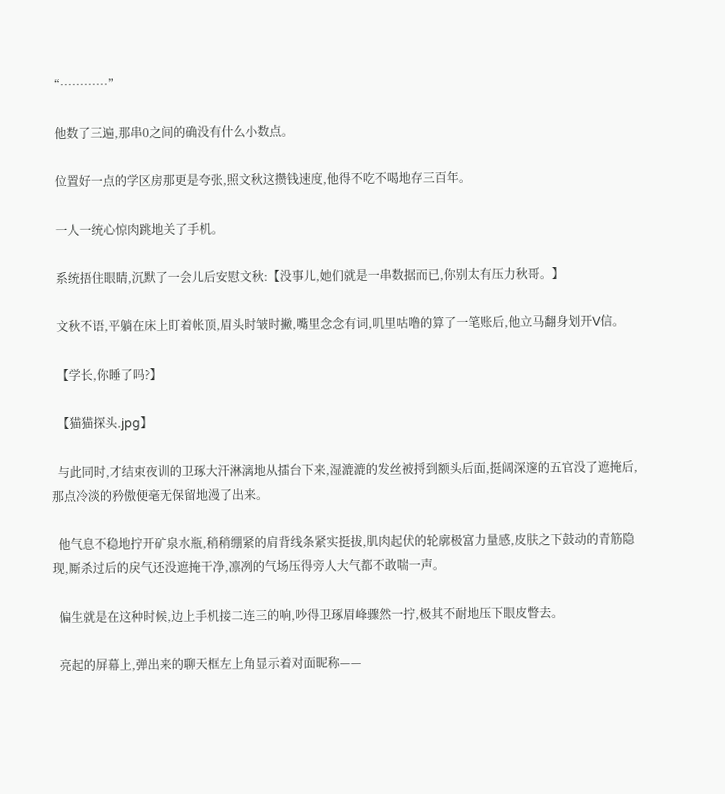“…………”

  他数了三遍,那串0之间的确没有什么小数点。

  位置好一点的学区房那更是夸张,照文秋这攒钱速度,他得不吃不喝地存三百年。

  一人一统心惊肉跳地关了手机。

  系统捂住眼睛,沉默了一会儿后安慰文秋:【没事儿,她们就是一串数据而已,你别太有压力秋哥。】

  文秋不语,平躺在床上盯着帐顶,眉头时皱时撇,嘴里念念有词,叽里咕噜的算了一笔账后,他立马翻身划开V信。

  【学长,你睡了吗?】

  【猫猫探头.jpg】

  与此同时,才结束夜训的卫琢大汗淋漓地从擂台下来,湿漉漉的发丝被捋到额头后面,挺阔深邃的五官没了遮掩后,那点冷淡的矜傲便毫无保留地漫了出来。

  他气息不稳地拧开矿泉水瓶,稍稍绷紧的肩背线条紧实挺拔,肌肉起伏的轮廓极富力量感,皮肤之下鼓动的青筋隐现,厮杀过后的戾气还没遮掩干净,凛冽的气场压得旁人大气都不敢喘一声。

  偏生就是在这种时候,边上手机接二连三的响,吵得卫琢眉峰骤然一拧,极其不耐地压下眼皮瞥去。

  亮起的屏幕上,弹出来的聊天框左上角显示着对面昵称——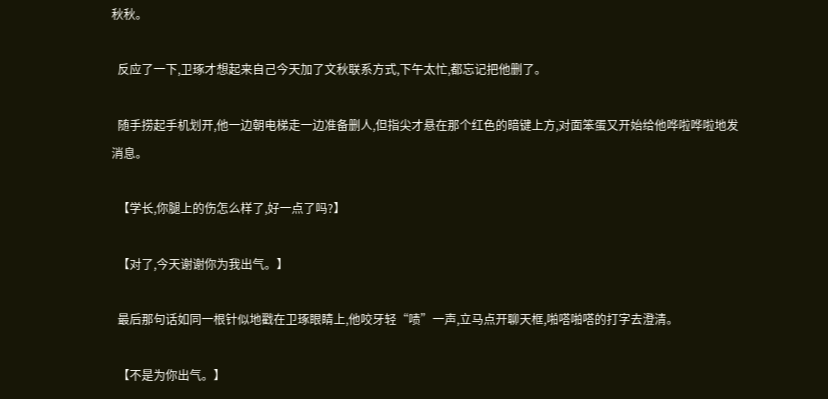秋秋。

  反应了一下,卫琢才想起来自己今天加了文秋联系方式,下午太忙,都忘记把他删了。

  随手捞起手机划开,他一边朝电梯走一边准备删人,但指尖才悬在那个红色的暗键上方,对面笨蛋又开始给他哗啦哗啦地发消息。

  【学长,你腿上的伤怎么样了,好一点了吗?】

  【对了,今天谢谢你为我出气。】

  最后那句话如同一根针似地戳在卫琢眼睛上,他咬牙轻“啧”一声,立马点开聊天框,啪嗒啪嗒的打字去澄清。

  【不是为你出气。】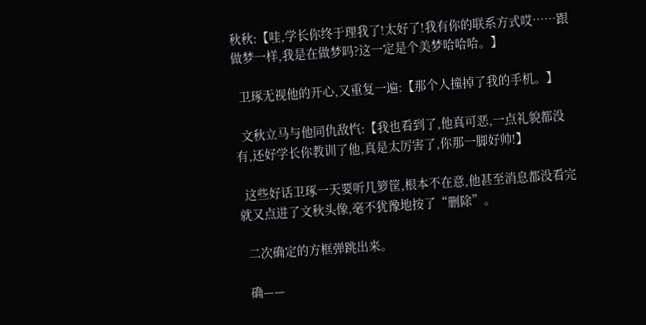秋秋:【哇,学长你终于理我了!太好了!我有你的联系方式哎……跟做梦一样,我是在做梦吗?这一定是个美梦哈哈哈。】

  卫琢无视他的开心,又重复一遍:【那个人撞掉了我的手机。】

  文秋立马与他同仇敌忾:【我也看到了,他真可恶,一点礼貌都没有,还好学长你教训了他,真是太厉害了,你那一脚好帅!】

  这些好话卫琢一天要听几箩筐,根本不在意,他甚至消息都没看完就又点进了文秋头像,毫不犹豫地按了“删除”。

  二次确定的方框弹跳出来。

  确——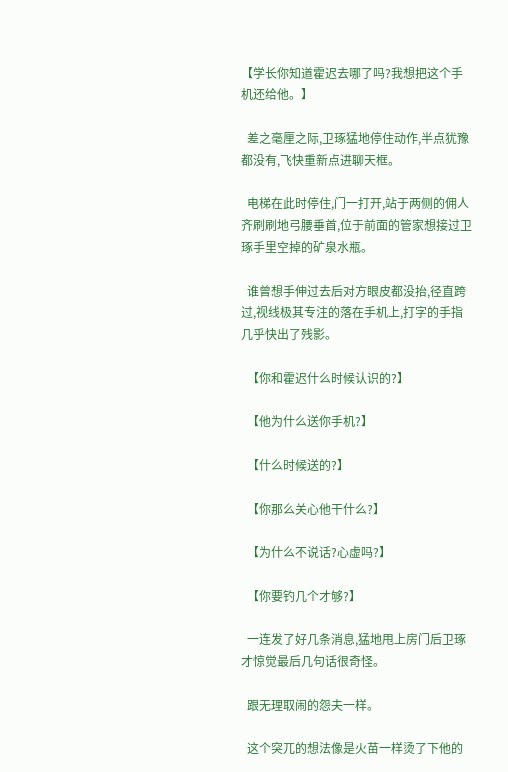【学长你知道霍迟去哪了吗?我想把这个手机还给他。】

  差之毫厘之际,卫琢猛地停住动作,半点犹豫都没有,飞快重新点进聊天框。

  电梯在此时停住,门一打开,站于两侧的佣人齐刷刷地弓腰垂首,位于前面的管家想接过卫琢手里空掉的矿泉水瓶。

  谁曾想手伸过去后对方眼皮都没抬,径直跨过,视线极其专注的落在手机上,打字的手指几乎快出了残影。

  【你和霍迟什么时候认识的?】

  【他为什么送你手机?】

  【什么时候送的?】

  【你那么关心他干什么?】

  【为什么不说话?心虚吗?】

  【你要钓几个才够?】

  一连发了好几条消息,猛地甩上房门后卫琢才惊觉最后几句话很奇怪。

  跟无理取闹的怨夫一样。

  这个突兀的想法像是火苗一样烫了下他的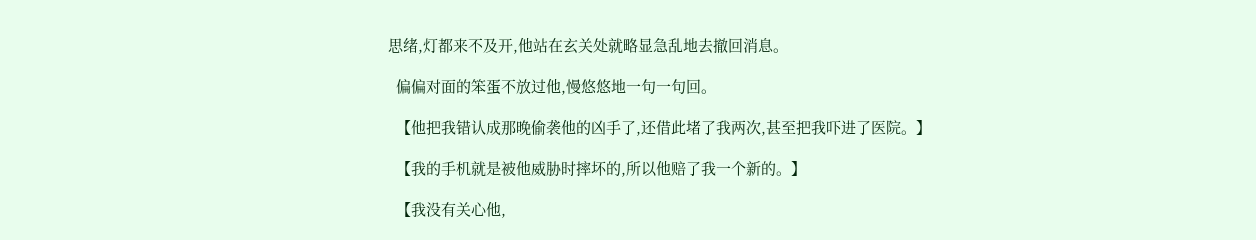思绪,灯都来不及开,他站在玄关处就略显急乱地去撤回消息。

  偏偏对面的笨蛋不放过他,慢悠悠地一句一句回。

  【他把我错认成那晚偷袭他的凶手了,还借此堵了我两次,甚至把我吓进了医院。】

  【我的手机就是被他威胁时摔坏的,所以他赔了我一个新的。】

  【我没有关心他,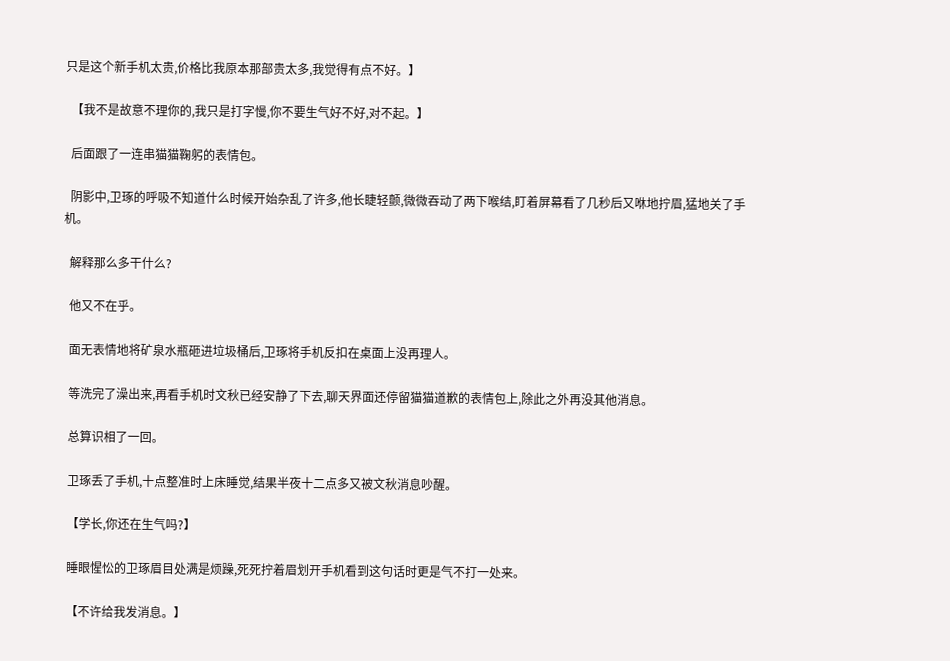只是这个新手机太贵,价格比我原本那部贵太多,我觉得有点不好。】

  【我不是故意不理你的,我只是打字慢,你不要生气好不好,对不起。】

  后面跟了一连串猫猫鞠躬的表情包。

  阴影中,卫琢的呼吸不知道什么时候开始杂乱了许多,他长睫轻颤,微微吞动了两下喉结,盯着屏幕看了几秒后又咻地拧眉,猛地关了手机。

  解释那么多干什么?

  他又不在乎。

  面无表情地将矿泉水瓶砸进垃圾桶后,卫琢将手机反扣在桌面上没再理人。

  等洗完了澡出来,再看手机时文秋已经安静了下去,聊天界面还停留猫猫道歉的表情包上,除此之外再没其他消息。

  总算识相了一回。

  卫琢丢了手机,十点整准时上床睡觉,结果半夜十二点多又被文秋消息吵醒。

  【学长,你还在生气吗?】

  睡眼惺忪的卫琢眉目处满是烦躁,死死拧着眉划开手机看到这句话时更是气不打一处来。

  【不许给我发消息。】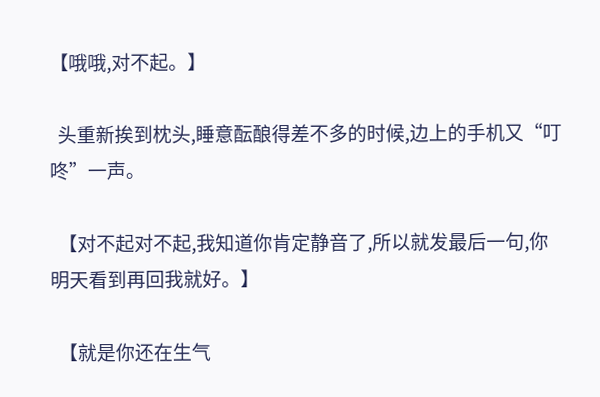【哦哦,对不起。】

  头重新挨到枕头,睡意酝酿得差不多的时候,边上的手机又“叮咚”一声。

  【对不起对不起,我知道你肯定静音了,所以就发最后一句,你明天看到再回我就好。】

  【就是你还在生气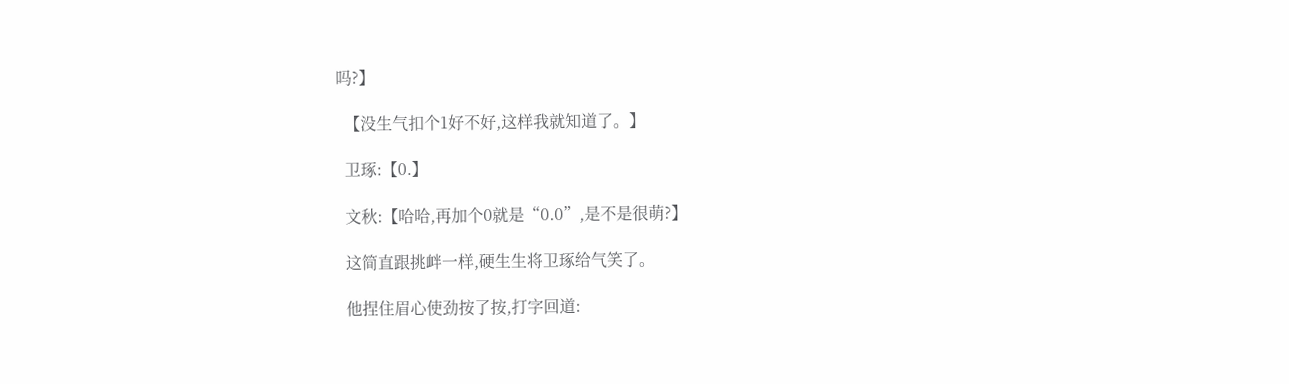吗?】

  【没生气扣个1好不好,这样我就知道了。】

  卫琢:【0.】

  文秋:【哈哈,再加个0就是“0.0”,是不是很萌?】

  这简直跟挑衅一样,硬生生将卫琢给气笑了。

  他捏住眉心使劲按了按,打字回道: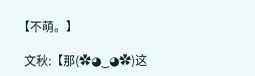【不萌。】

  文秋:【那(✿◕‿◕✿)这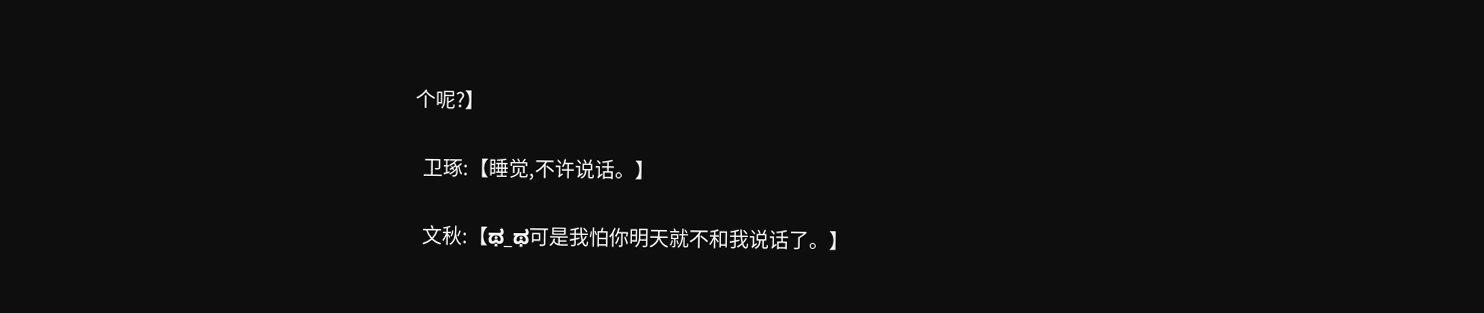个呢?】

  卫琢:【睡觉,不许说话。】

  文秋:【ಥ_ಥ可是我怕你明天就不和我说话了。】